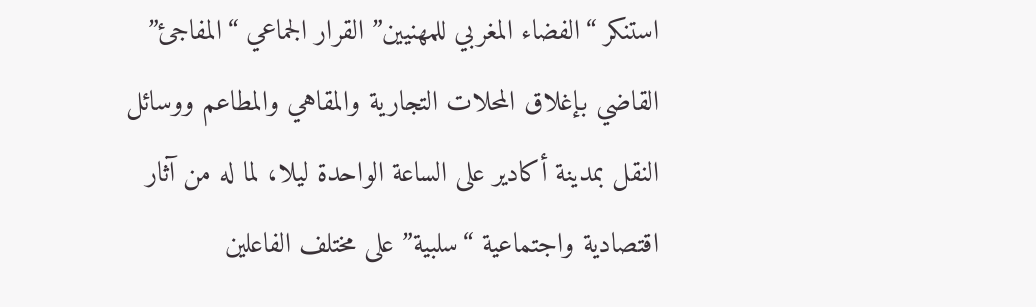استنكر “الفضاء المغربي للمهنيين” القرار الجماعي “المفاجئ” القاضي بإغلاق المحلات التجارية والمقاهي والمطاعم ووسائل النقل بمدينة أكادير على الساعة الواحدة ليلا، لما له من آثار اقتصادية واجتماعية “سلبية” على مختلف الفاعلين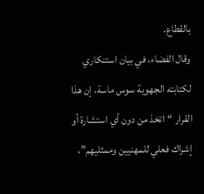بالقطاع.
وقال الفضاء، في بيان استنكاري لكتابته الجهوية سوس ماسة، إن هذا القرار “اتخذ من دون أي استشارة أو إشراك فعلي للمهنيين وممثليهم”،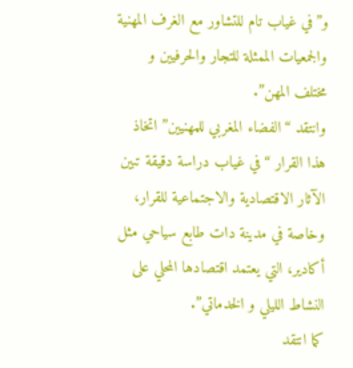و”في غياب تام للتشاور مع الغرف المهنية والجمعيات الممثلة للتجار والحرفيين و مختلف المهن”.
وانتقد “الفضاء المغربي للمهنيين” اتخاذ هذا القرار “في غياب دراسة دقيقة تبين الآثار الاقتصادية والاجتماعية للقرار، وخاصة في مدينة دات طابع سياحي مثل أكادير، التي يعتمد اقتصادها المحلي على النشاط الليلي و الخدماتي”.
كما انتقد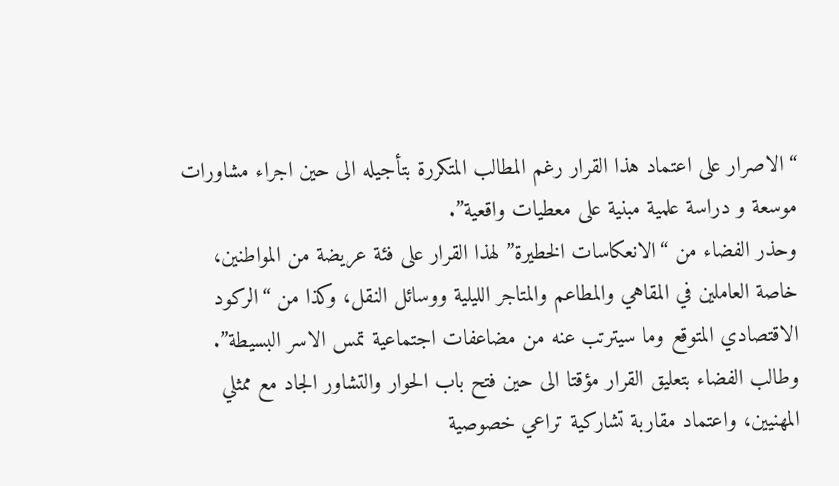“الاصرار على اعتماد هذا القرار رغم المطالب المتكررة بتأجيله الى حين اجراء مشاورات موسعة و دراسة علمية مبنية على معطيات واقعية”.
وحذر الفضاء من “الانعكاسات الخطيرة” لهذا القرار على فئة عريضة من المواطنين، خاصة العاملين في المقاهي والمطاعم والمتاجر الليلية ووسائل النقل، وكذا من “الركود الاقتصادي المتوقع وما سيترتب عنه من مضاعفات اجتماعية تمس الاسر البسيطة”.
وطالب الفضاء بتعليق القرار مؤقتا الى حين فتح باب الحوار والتشاور الجاد مع ممثلي المهنيين، واعتماد مقاربة تشاركية تراعي خصوصية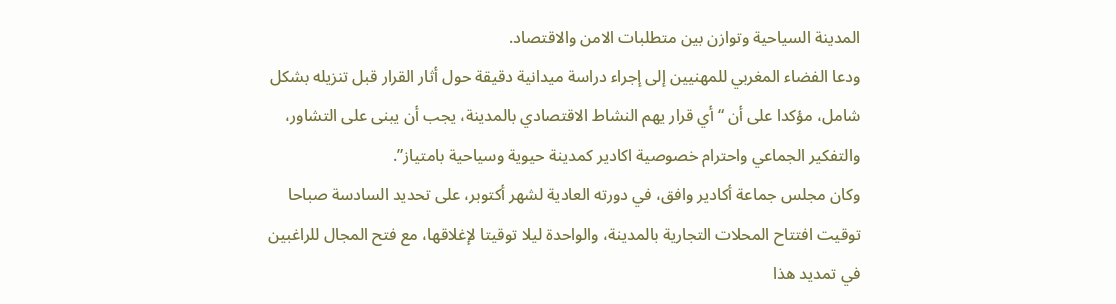المدينة السياحية وتوازن بين متطلبات الامن والاقتصاد.
ودعا الفضاء المغربي للمهنيين إلى إجراء دراسة ميدانية دقيقة حول أثار القرار قبل تنزيله بشكل شامل، مؤكدا على أن “أي قرار يهم النشاط الاقتصادي بالمدينة، يجب أن يبنى على التشاور، والتفكير الجماعي واحترام خصوصية اكادير كمدينة حيوية وسياحية بامتياز”.
وكان مجلس جماعة أكادير وافق، في دورته العادية لشهر أكتوبر، على تحديد السادسة صباحا توقيت افتتاح المحلات التجارية بالمدينة، والواحدة ليلا توقيتا لإغلاقها، مع فتح المجال للراغبين في تمديد هذا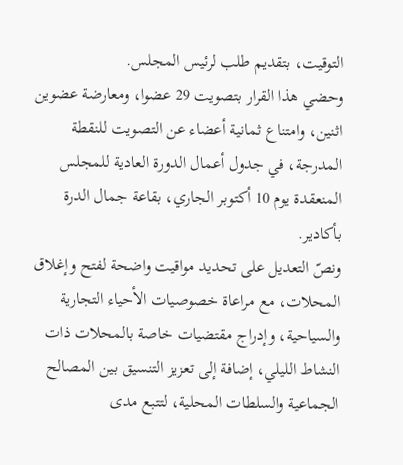التوقيت، بتقديم طلب لرئيس المجلس.
وحضي هذا القرار بتصويت 29 عضوا، ومعارضة عضوين اثنين، وامتناع ثمانية أعضاء عن التصويت للنقطة المدرجة، في جدول أعمال الدورة العادية للمجلس المنعقدة يوم 10 أكتوبر الجاري، بقاعة جمال الدرة بأكادير.
ونصّ التعديل على تحديد مواقيت واضحة لفتح وإغلاق المحلات، مع مراعاة خصوصيات الأحياء التجارية والسياحية، وإدراج مقتضيات خاصة بالمحلات ذات النشاط الليلي، إضافة إلى تعزيز التنسيق بين المصالح الجماعية والسلطات المحلية، لتتبع مدى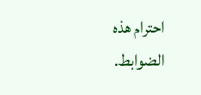احترام هذه الضوابط.